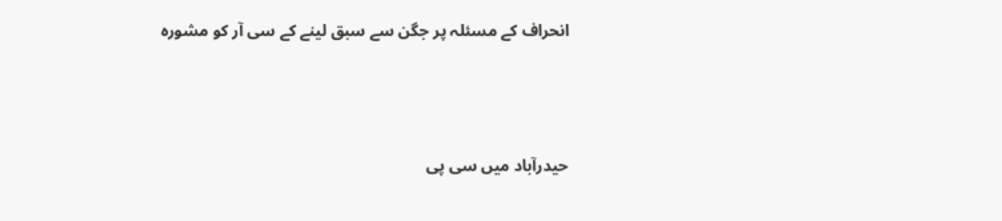انحراف کے مسئلہ پر جگن سے سبق لینے کے سی آر کو مشورہ



حیدرآباد میں سی پی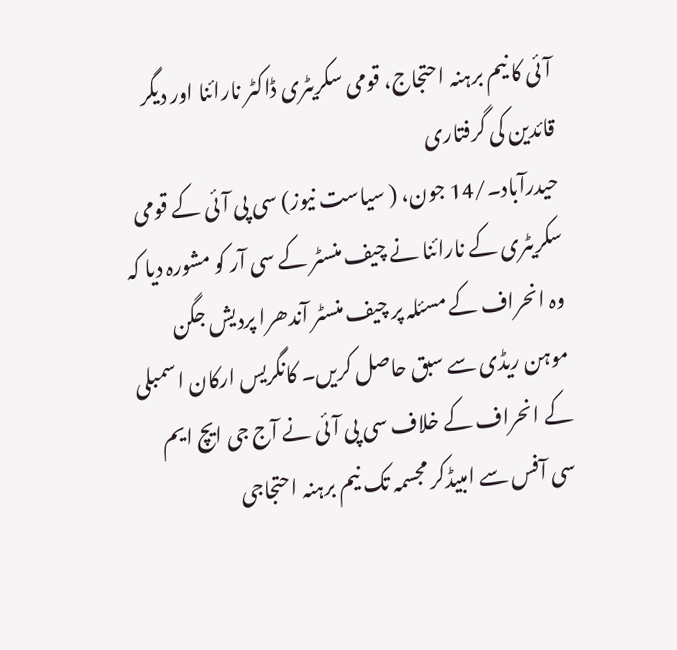آئی کا نیم برہنہ احتجاج، قومی سکریٹری ڈاکٹر نارائنا اور دیگر قائدین کی گرفتاری
حیدرآباد۔/14 جون، ( سیاست نیوز) سی پی آئی کے قومی سکریٹری کے نارائنا نے چیف منسٹر کے سی آر کو مشورہ دیا کہ وہ انحراف کے مسئلہ پر چیف منسٹر آندھرا پردیش جگن موہن ریڈی سے سبق حاصل کریں۔ کانگریس ارکان اسمبلی کے انحراف کے خلاف سی پی آئی نے آج جی ایچ ایم سی آفس سے امبیڈکر مجسمہ تک نیم برہنہ احتجاجی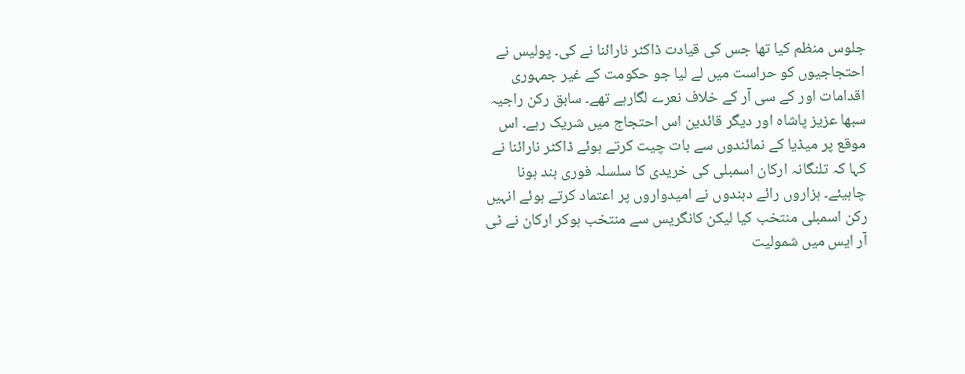جلوس منظم کیا تھا جس کی قیادت ڈاکٹر نارائنا نے کی۔ پولیس نے احتجاجیوں کو حراست میں لے لیا جو حکومت کے غیر جمہوری اقدامات اور کے سی آر کے خلاف نعرے لگارہے تھے۔ سابق رکن راجیہ سبھا عزیز پاشاہ اور دیگر قائدین اس احتجاج میں شریک رہے۔ اس موقع پر میڈیا کے نمائندوں سے بات چیت کرتے ہوئے ڈاکٹر نارائنا نے کہا کہ تلنگانہ ارکان اسمبلی کی خریدی کا سلسلہ فوری بند ہونا چاہیئے۔ ہزاروں رائے دہندوں نے امیدواروں پر اعتماد کرتے ہوئے انہیں رکن اسمبلی منتخب کیا لیکن کانگریس سے منتخب ہوکر ارکان نے ٹی آر ایس میں شمولیت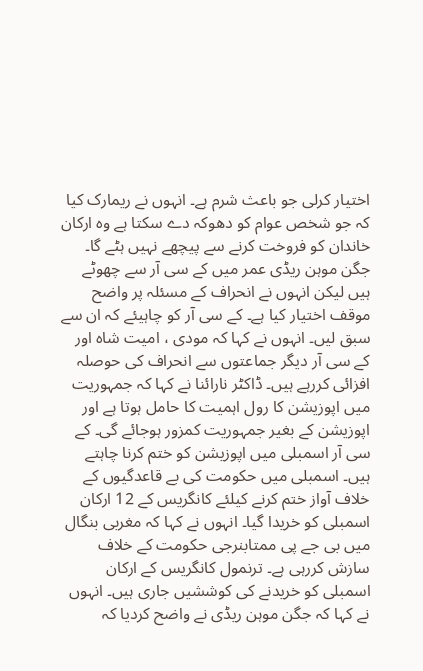اختیار کرلی جو باعث شرم ہے۔ انہوں نے ریمارک کیا کہ جو شخص عوام کو دھوکہ دے سکتا ہے وہ ارکان خاندان کو فروخت کرنے سے پیچھے نہیں ہٹے گا۔ جگن موہن ریڈی عمر میں کے سی آر سے چھوٹے ہیں لیکن انہوں نے انحراف کے مسئلہ پر واضح موقف اختیار کیا ہے۔ کے سی آر کو چاہیئے کہ ان سے سبق لیں۔ انہوں نے کہا کہ مودی ، امیت شاہ اور کے سی آر دیگر جماعتوں سے انحراف کی حوصلہ افزائی کررہے ہیں۔ ڈاکٹر نارائنا نے کہا کہ جمہوریت میں اپوزیشن کا رول اہمیت کا حامل ہوتا ہے اور اپوزیشن کے بغیر جمہوریت کمزور ہوجائے گی۔ کے سی آر اسمبلی میں اپوزیشن کو ختم کرنا چاہتے ہیں۔ اسمبلی میں حکومت کی بے قاعدگیوں کے خلاف آواز ختم کرنے کیلئے کانگریس کے 12 ارکان اسمبلی کو خریدا گیا۔ انہوں نے کہا کہ مغربی بنگال میں بی جے پی ممتابنرجی حکومت کے خلاف سازش کررہی ہے۔ ترنمول کانگریس کے ارکان اسمبلی کو خریدنے کی کوششیں جاری ہیں۔ انہوں نے کہا کہ جگن موہن ریڈی نے واضح کردیا کہ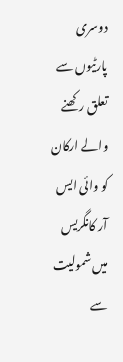دوسری پارٹیوں سے تعلق رکھنے والے ارکان کو وائی ایس آر کانگریس میں شمولیت سے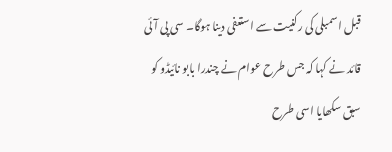قبل اسمبلی کی رکنیت سے استعفی دینا ہوگا۔ سی پی آئی قائد نے کہا کہ جس طرح عوام نے چندرا بابو نائیڈو کو سبق سکھایا اسی طرح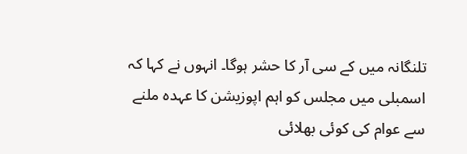تلنگانہ میں کے سی آر کا حشر ہوگا۔ انہوں نے کہا کہ اسمبلی میں مجلس کو اہم اپوزیشن کا عہدہ ملنے سے عوام کی کوئی بھلائی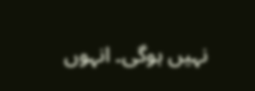نہیں ہوگی۔ انہوں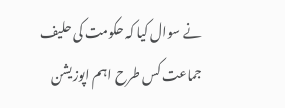نے سوال کیا کہ حکومت کی حلیف جماعت کس طرح اہم اپوزیشن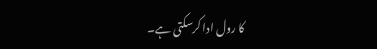کا رول ادا کرسکتی ہے۔